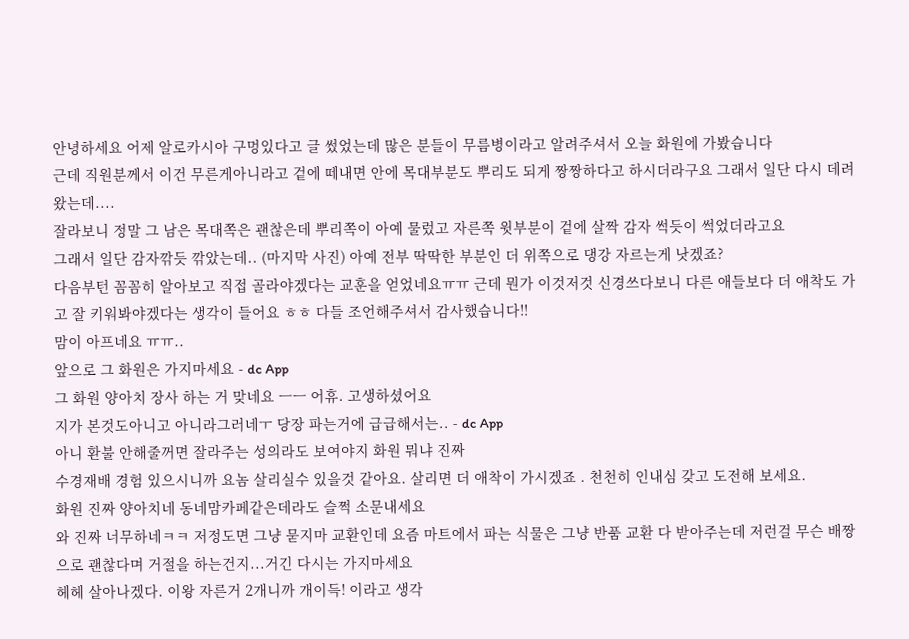안녕하세요 어제 알로카시아 구멍있다고 글 썼었는데 많은 분들이 무름병이라고 알려주셔서 오늘 화원에 가봤습니다
근데 직원분께서 이건 무른게아니라고 겉에 떼내면 안에 목대부분도 뿌리도 되게 짱짱하다고 하시더라구요 그래서 일단 다시 데려왔는데....
잘라보니 정말 그 남은 목대쪽은 괜찮은데 뿌리쪽이 아예 물렀고 자른쪽 윗부분이 겉에 살짝 감자 썩듯이 썩었더라고요
그래서 일단 감자깎듯 깎았는데.. (마지막 사진) 아예 전부 딱딱한 부분인 더 위쪽으로 댕강 자르는게 낫겠죠?
다음부턴 꼼꼼히 알아보고 직접 골라야겠다는 교훈을 얻었네요ㅠㅠ 근데 뭔가 이것저것 신경쓰다보니 다른 애들보다 더 애착도 가고 잘 키워봐야겠다는 생각이 들어요 ㅎㅎ 다들 조언해주셔서 감사했습니다!!
맘이 아프네요 ㅠㅠ..
앞으로 그 화원은 가지마세요 - dc App
그 화원 양아치 장사 하는 거 맞네요 ㅡㅡ 어휴. 고생하셨어요
지가 본것도아니고 아니라그러네ㅜ 당장 파는거에 급급해서는.. - dc App
아니 환불 안해줄꺼면 잘라주는 성의라도 보여야지 화원 뭐냐 진짜
수경재배 경험 있으시니까 요놈 살리실수 있을것 같아요. 살리면 더 애착이 가시겠죠 . 천천히 인내심 갖고 도전해 보세요.
화원 진짜 양아치네 동네맘카페같은데라도 슬쩍 소문내세요
와 진짜 너무하네ㅋㅋ 저정도면 그냥 묻지마 교환인데 요즘 마트에서 파는 식물은 그냥 반품 교환 다 받아주는데 저런걸 무슨 배짱으로 괜찮다며 거절을 하는건지...거긴 다시는 가지마세요
헤헤 살아나겠다. 이왕 자른거 2개니까 개이득! 이라고 생각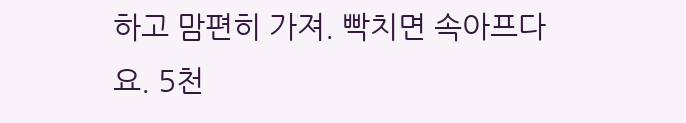하고 맘편히 가져. 빡치면 속아프다요. 5천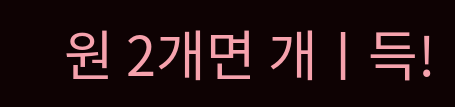원 2개면 개ㅣ득!